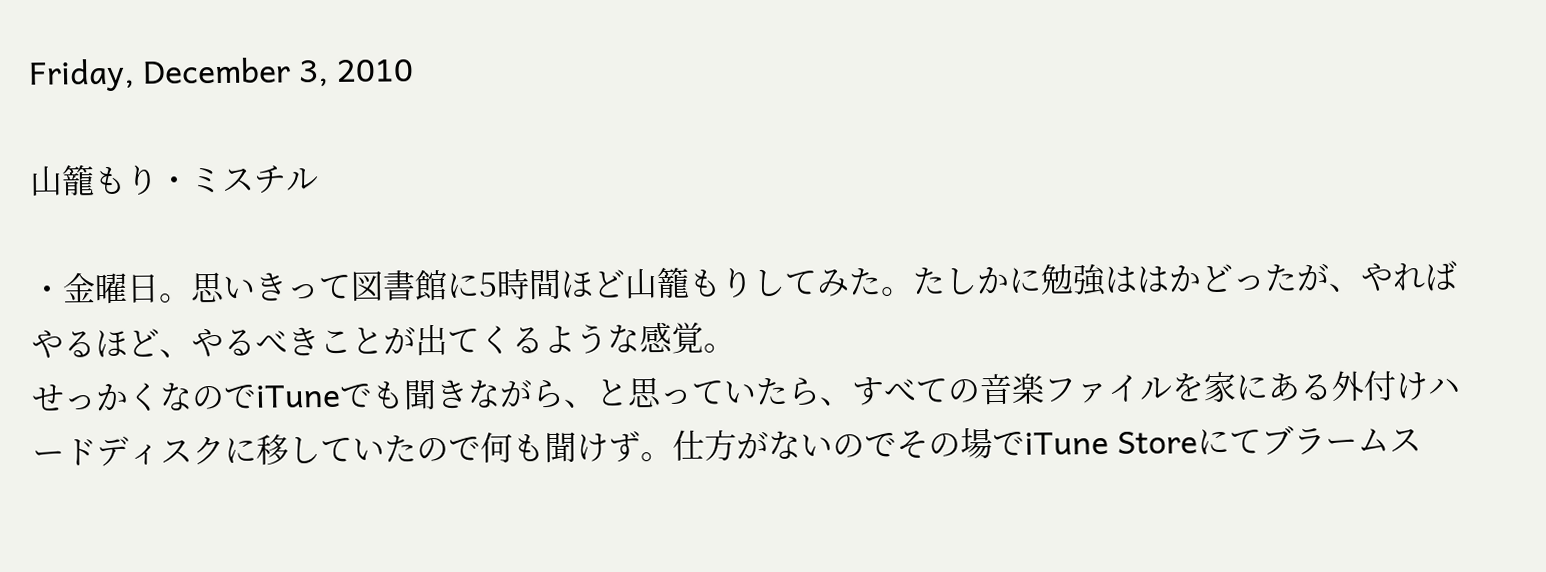Friday, December 3, 2010

山籠もり・ミスチル

・金曜日。思いきって図書館に5時間ほど山籠もりしてみた。たしかに勉強ははかどったが、やればやるほど、やるべきことが出てくるような感覚。
せっかくなのでiTuneでも聞きながら、と思っていたら、すべての音楽ファイルを家にある外付けハードディスクに移していたので何も聞けず。仕方がないのでその場でiTune Storeにてブラームス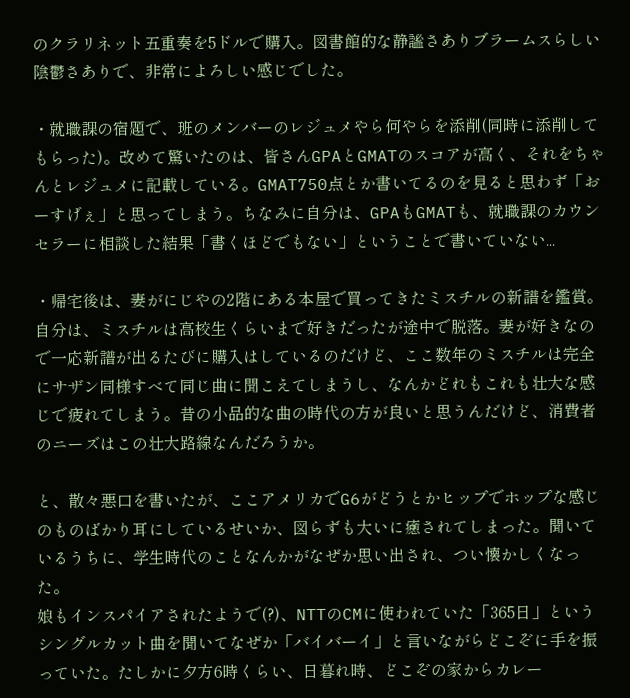のクラリネット五重奏を5ドルで購入。図書館的な静謐さありブラームスらしい陰鬱さありで、非常によろしい感じでした。

・就職課の宿題で、班のメンバーのレジュメやら何やらを添削(同時に添削してもらった)。改めて驚いたのは、皆さんGPAとGMATのスコアが高く、それをちゃんとレジュメに記載している。GMAT750点とか書いてるのを見ると思わず「おーすげぇ」と思ってしまう。ちなみに自分は、GPAもGMATも、就職課のカウンセラーに相談した結果「書くほどでもない」ということで書いていない...

・帰宅後は、妻がにじやの2階にある本屋で買ってきたミスチルの新譜を鑑賞。
自分は、ミスチルは高校生くらいまで好きだったが途中で脱落。妻が好きなので一応新譜が出るたびに購入はしているのだけど、ここ数年のミスチルは完全にサザン同様すべて同じ曲に聞こえてしまうし、なんかどれもこれも壮大な感じで疲れてしまう。昔の小品的な曲の時代の方が良いと思うんだけど、消費者のニーズはこの壮大路線なんだろうか。

と、散々悪口を書いたが、ここアメリカでG6がどうとかヒップでホップな感じのものばかり耳にしているせいか、図らずも大いに癒されてしまった。聞いているうちに、学生時代のことなんかがなぜか思い出され、つい懐かしくなった。
娘もインスパイアされたようで(?)、NTTのCMに使われていた「365日」というシングルカット曲を聞いてなぜか「バイバーイ」と言いながらどこぞに手を振っていた。たしかに夕方6時くらい、日暮れ時、どこぞの家からカレー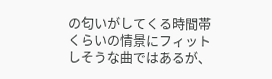の匂いがしてくる時間帯くらいの情景にフィットしそうな曲ではあるが、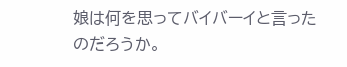娘は何を思ってバイバーイと言ったのだろうか。